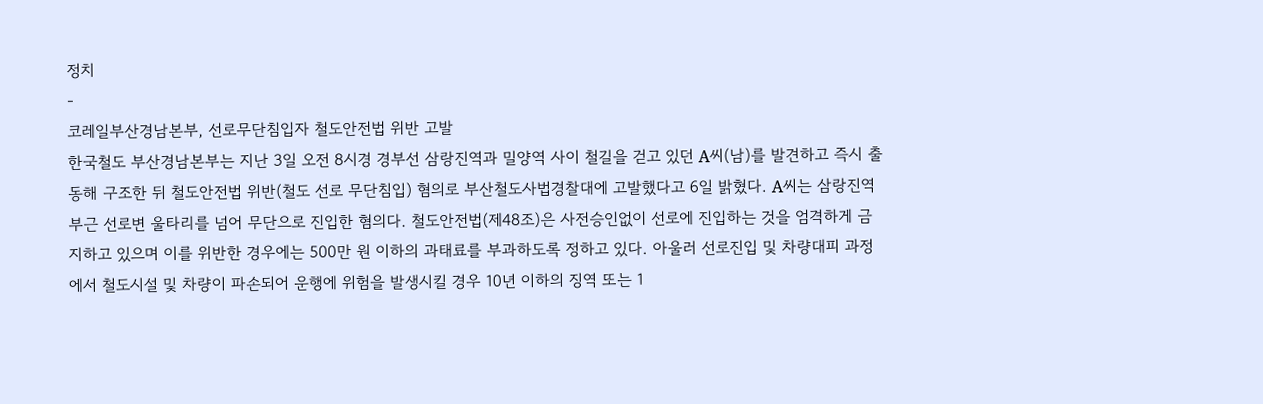정치
-
코레일부산경남본부, 선로무단침입자 철도안전법 위반 고발
한국철도 부산경남본부는 지난 3일 오전 8시경 경부선 삼랑진역과 밀양역 사이 철길을 걷고 있던 A씨(남)를 발견하고 즉시 출동해 구조한 뒤 철도안전법 위반(철도 선로 무단침입) 혐의로 부산철도사법경찰대에 고발했다고 6일 밝혔다. A씨는 삼랑진역 부근 선로변 울타리를 넘어 무단으로 진입한 혐의다. 철도안전법(제48조)은 사전승인없이 선로에 진입하는 것을 엄격하게 금지하고 있으며 이를 위반한 경우에는 500만 원 이하의 과태료를 부과하도록 정하고 있다. 아울러 선로진입 및 차량대피 과정에서 철도시설 및 차량이 파손되어 운행에 위험을 발생시킬 경우 10년 이하의 징역 또는 1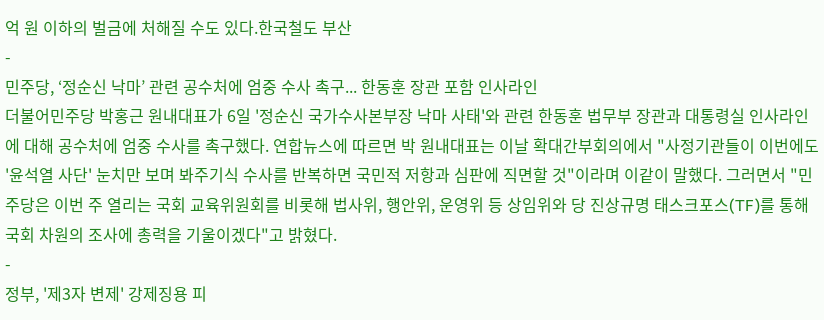억 원 이하의 벌금에 처해질 수도 있다.한국철도 부산
-
민주당, ‘정순신 낙마’ 관련 공수처에 엄중 수사 촉구... 한동훈 장관 포함 인사라인
더불어민주당 박홍근 원내대표가 6일 '정순신 국가수사본부장 낙마 사태'와 관련 한동훈 법무부 장관과 대통령실 인사라인에 대해 공수처에 엄중 수사를 촉구했다. 연합뉴스에 따르면 박 원내대표는 이날 확대간부회의에서 "사정기관들이 이번에도 '윤석열 사단' 눈치만 보며 봐주기식 수사를 반복하면 국민적 저항과 심판에 직면할 것"이라며 이같이 말했다. 그러면서 "민주당은 이번 주 열리는 국회 교육위원회를 비롯해 법사위, 행안위, 운영위 등 상임위와 당 진상규명 태스크포스(TF)를 통해 국회 차원의 조사에 총력을 기울이겠다"고 밝혔다.
-
정부, '제3자 변제' 강제징용 피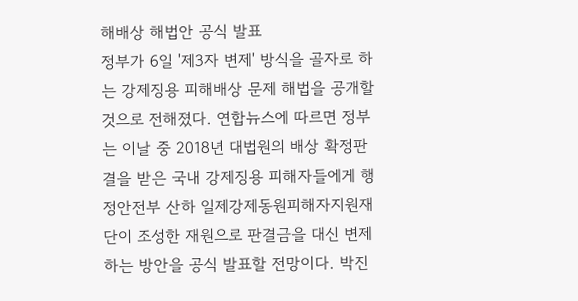해배상 해법안 공식 발표
정부가 6일 '제3자 변제' 방식을 골자로 하는 강제징용 피해배상 문제 해법을 공개할 것으로 전해졌다. 연합뉴스에 따르면 정부는 이날 중 2018년 대법원의 배상 확정판결을 받은 국내 강제징용 피해자들에게 행정안전부 산하 일제강제동원피해자지원재단이 조성한 재원으로 판결금을 대신 변제하는 방안을 공식 발표할 전망이다. 박진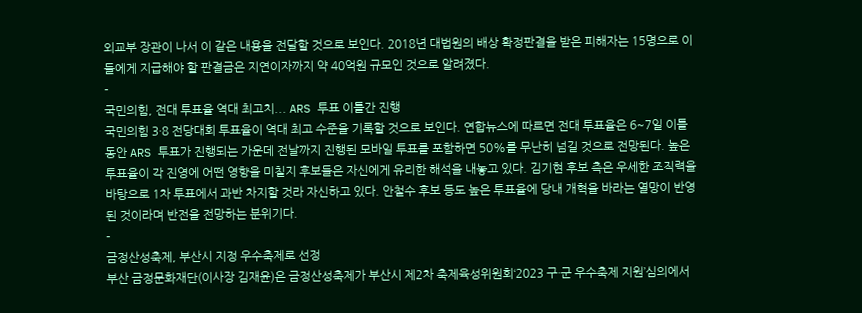외교부 장관이 나서 이 같은 내용을 전달할 것으로 보인다. 2018년 대법원의 배상 확정판결을 받은 피해자는 15명으로 이들에게 지급해야 할 판결금은 지연이자까지 약 40억원 규모인 것으로 알려졌다.
-
국민의힘, 전대 투표율 역대 최고치... ARS 투표 이틀간 진행
국민의힘 3·8 전당대회 투표율이 역대 최고 수준을 기록할 것으로 보인다. 연합뉴스에 따르면 전대 투표율은 6~7일 이틀 동안 ARS 투표가 진행되는 가운데 전날까지 진행된 모바일 투표를 포함하면 50%를 무난히 넘길 것으로 전망된다. 높은 투표율이 각 진영에 어떤 영향을 미칠지 후보들은 자신에게 유리한 해석을 내놓고 있다. 김기현 후보 측은 우세한 조직력을 바탕으로 1차 투표에서 과반 차지할 것라 자신하고 있다. 안철수 후보 등도 높은 투표율에 당내 개혁을 바라는 열망이 반영된 것이라며 반전을 전망하는 분위기다.
-
금정산성축제, 부산시 지정 우수축제로 선정
부산 금정문화재단(이사장 김재윤)은 금정산성축제가 부산시 제2차 축제육성위원회‘2023 구·군 우수축제 지원’심의에서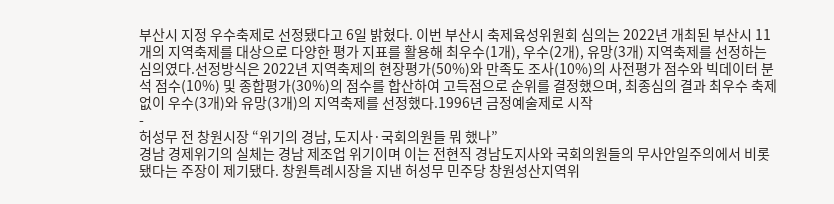부산시 지정 우수축제로 선정됐다고 6일 밝혔다. 이번 부산시 축제육성위원회 심의는 2022년 개최된 부산시 11개의 지역축제를 대상으로 다양한 평가 지표를 활용해 최우수(1개), 우수(2개), 유망(3개) 지역축제를 선정하는 심의였다.선정방식은 2022년 지역축제의 현장평가(50%)와 만족도 조사(10%)의 사전평가 점수와 빅데이터 분석 점수(10%) 및 종합평가(30%)의 점수를 합산하여 고득점으로 순위를 결정했으며, 최종심의 결과 최우수 축제 없이 우수(3개)와 유망(3개)의 지역축제를 선정했다.1996년 금정예술제로 시작
-
허성무 전 창원시장 “위기의 경남, 도지사·국회의원들 뭐 했나”
경남 경제위기의 실체는 경남 제조업 위기이며 이는 전현직 경남도지사와 국회의원들의 무사안일주의에서 비롯됐다는 주장이 제기됐다. 창원특례시장을 지낸 허성무 민주당 창원성산지역위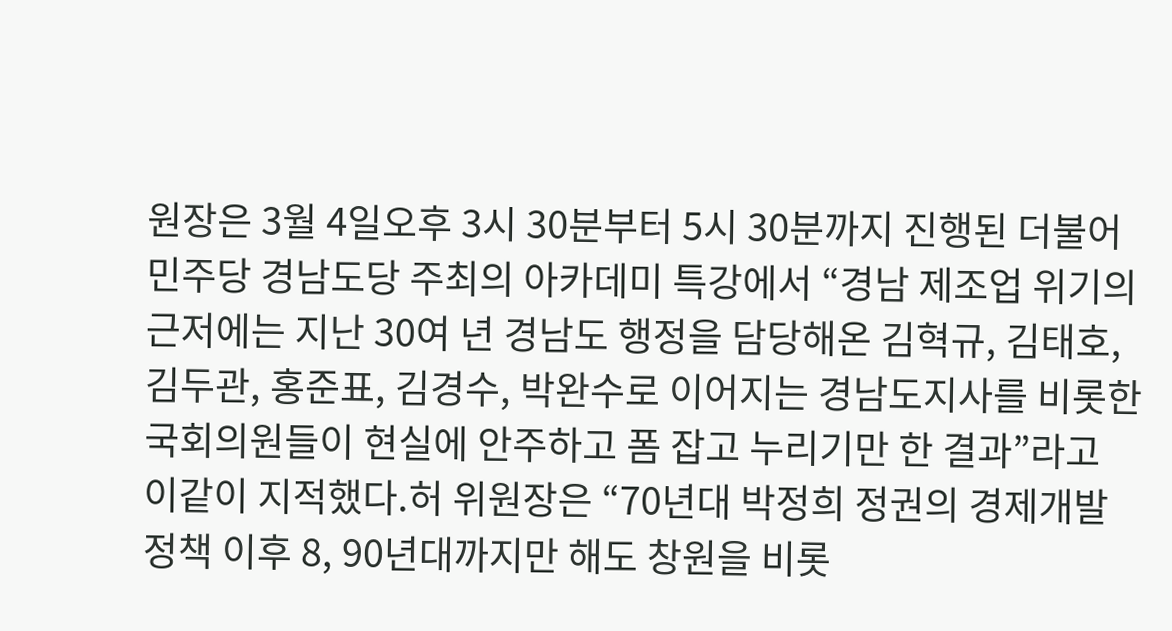원장은 3월 4일오후 3시 30분부터 5시 30분까지 진행된 더불어민주당 경남도당 주최의 아카데미 특강에서 “경남 제조업 위기의 근저에는 지난 30여 년 경남도 행정을 담당해온 김혁규, 김태호, 김두관, 홍준표, 김경수, 박완수로 이어지는 경남도지사를 비롯한 국회의원들이 현실에 안주하고 폼 잡고 누리기만 한 결과”라고 이같이 지적했다.허 위원장은 “70년대 박정희 정권의 경제개발정책 이후 8, 90년대까지만 해도 창원을 비롯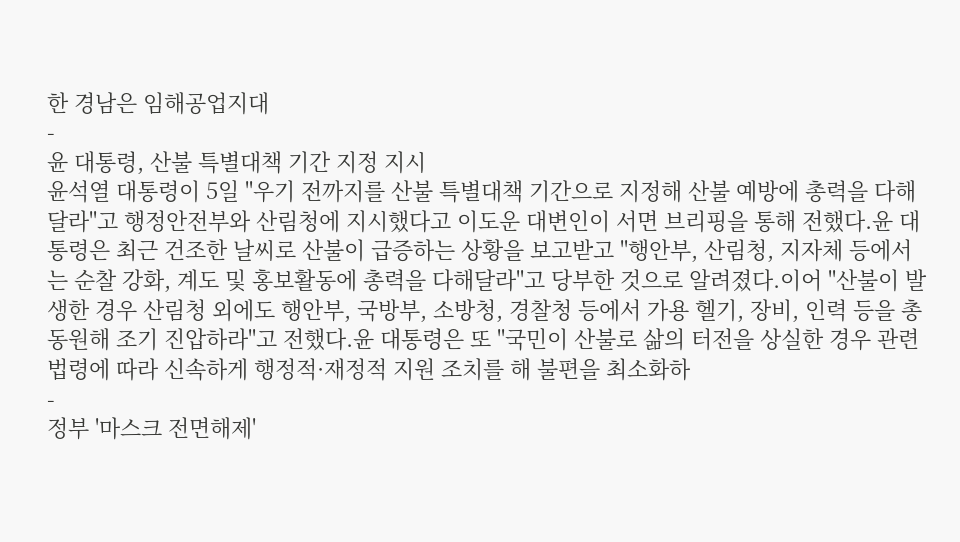한 경남은 임해공업지대
-
윤 대통령, 산불 특별대책 기간 지정 지시
윤석열 대통령이 5일 "우기 전까지를 산불 특별대책 기간으로 지정해 산불 예방에 총력을 다해달라"고 행정안전부와 산림청에 지시했다고 이도운 대변인이 서면 브리핑을 통해 전했다.윤 대통령은 최근 건조한 날씨로 산불이 급증하는 상황을 보고받고 "행안부, 산림청, 지자체 등에서는 순찰 강화, 계도 및 홍보활동에 총력을 다해달라"고 당부한 것으로 알려졌다.이어 "산불이 발생한 경우 산림청 외에도 행안부, 국방부, 소방청, 경찰청 등에서 가용 헬기, 장비, 인력 등을 총동원해 조기 진압하라"고 전했다.윤 대통령은 또 "국민이 산불로 삶의 터전을 상실한 경우 관련 법령에 따라 신속하게 행정적·재정적 지원 조치를 해 불편을 최소화하
-
정부 '마스크 전면해제'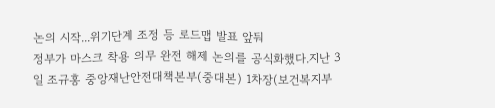논의 시작...위기단계 조정 등 로드맵 발표 앞둬
정부가 마스크 착용 의무 완전 해제 논의를 공식화했다.지난 3일 조규홍 중앙재난안전대책본부(중대본) 1차장(보건복지부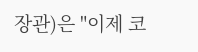장관)은 "이제 코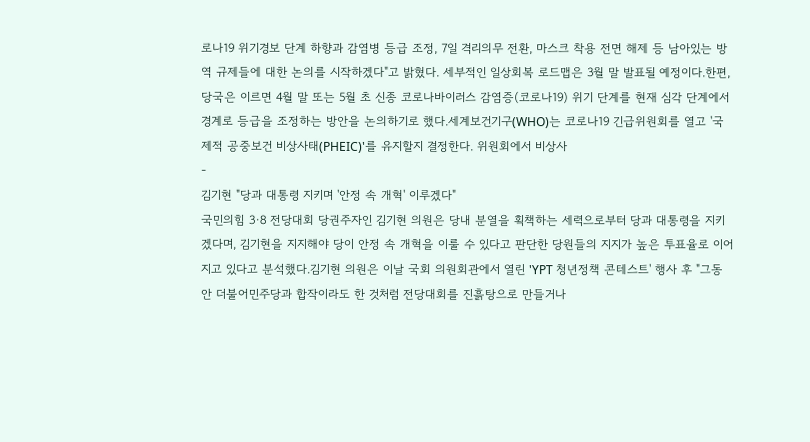로나19 위기경보 단계 하향과 감염병 등급 조정, 7일 격리의무 전환, 마스크 착용 전면 해제 등 남아있는 방역 규제들에 대한 논의를 시작하겠다"고 밝혔다. 세부적인 일상회복 로드맵은 3월 말 발표될 예정이다.한편, 당국은 이르면 4월 말 또는 5월 초 신종 코로나바이러스 감염증(코로나19) 위기 단계를 현재 심각 단계에서 경계로 등급을 조정하는 방안을 논의하기로 했다.세계보건기구(WHO)는 코로나19 긴급위원회를 열고 '국제적 공중보건 비상사태(PHEIC)'를 유지할지 결정한다. 위원회에서 비상사
-
김기현 "당과 대통령 지키며 '안정 속 개혁' 이루겠다"
국민의힘 3·8 전당대회 당권주자인 김기현 의원은 당내 분열을 획책하는 세력으로부터 당과 대통령을 지키겠다며, 김기현을 지지해야 당이 안정 속 개혁을 이룰 수 있다고 판단한 당원들의 지지가 높은 투표율로 이어지고 있다고 분석했다.김기현 의원은 이날 국회 의원회관에서 열린 'YPT 청년정책 콘테스트' 행사 후 "그동안 더불어민주당과 합작이라도 한 것처럼 전당대회를 진흙탕으로 만들거나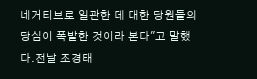네거티브로 일관한 데 대한 당원들의 당심이 폭발한 것이라 본다"고 말했다.전날 조경태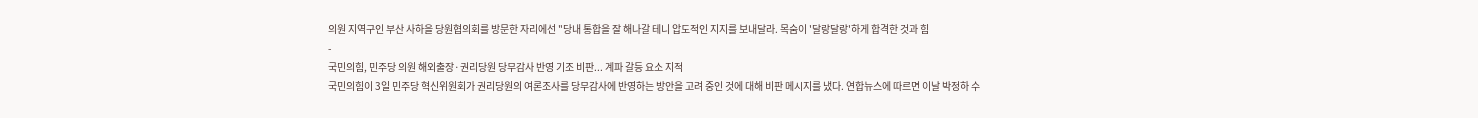의원 지역구인 부산 사하을 당원협의회를 방문한 자리에선 "당내 통합을 잘 해나갈 테니 압도적인 지지를 보내달라. 목숨이 '달랑달랑'하게 합격한 것과 힘
-
국민의힘, 민주당 의원 해외출장·권리당원 당무감사 반영 기조 비판... 계파 갈등 요소 지적
국민의힘이 3일 민주당 혁신위원회가 권리당원의 여론조사를 당무감사에 반영하는 방안을 고려 중인 것에 대해 비판 메시지를 냈다. 연합뉴스에 따르면 이날 박정하 수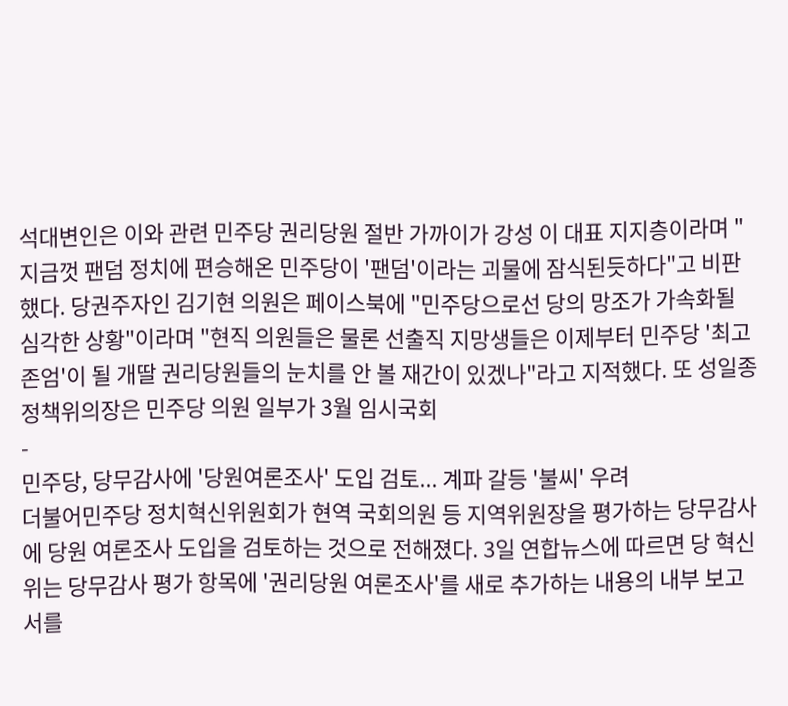석대변인은 이와 관련 민주당 권리당원 절반 가까이가 강성 이 대표 지지층이라며 "지금껏 팬덤 정치에 편승해온 민주당이 '팬덤'이라는 괴물에 잠식된듯하다"고 비판했다. 당권주자인 김기현 의원은 페이스북에 "민주당으로선 당의 망조가 가속화될 심각한 상황"이라며 "현직 의원들은 물론 선출직 지망생들은 이제부터 민주당 '최고존엄'이 될 개딸 권리당원들의 눈치를 안 볼 재간이 있겠나"라고 지적했다. 또 성일종 정책위의장은 민주당 의원 일부가 3월 임시국회
-
민주당, 당무감사에 '당원여론조사' 도입 검토... 계파 갈등 '불씨' 우려
더불어민주당 정치혁신위원회가 현역 국회의원 등 지역위원장을 평가하는 당무감사에 당원 여론조사 도입을 검토하는 것으로 전해졌다. 3일 연합뉴스에 따르면 당 혁신위는 당무감사 평가 항목에 '권리당원 여론조사'를 새로 추가하는 내용의 내부 보고서를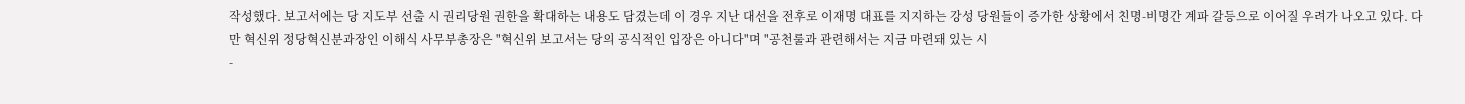작성했다. 보고서에는 당 지도부 선출 시 권리당원 권한을 확대하는 내용도 담겼는데 이 경우 지난 대선을 전후로 이재명 대표를 지지하는 강성 당원들이 증가한 상황에서 친명-비명간 계파 갈등으로 이어질 우려가 나오고 있다. 다만 혁신위 정당혁신분과장인 이해식 사무부총장은 "혁신위 보고서는 당의 공식적인 입장은 아니다"며 "공천룰과 관련해서는 지금 마련돼 있는 시
-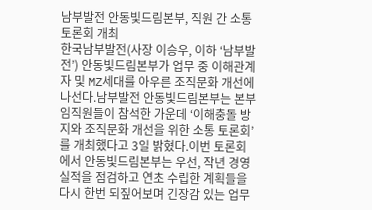남부발전 안동빛드림본부, 직원 간 소통 토론회 개최
한국남부발전(사장 이승우, 이하 ‘남부발전’) 안동빛드림본부가 업무 중 이해관계자 및 MZ세대를 아우른 조직문화 개선에 나선다.남부발전 안동빛드림본부는 본부 임직원들이 참석한 가운데 ‘이해충돌 방지와 조직문화 개선을 위한 소통 토론회’를 개최했다고 3일 밝혔다.이번 토론회에서 안동빛드림본부는 우선, 작년 경영실적을 점검하고 연초 수립한 계획들을 다시 한번 되짚어보며 긴장감 있는 업무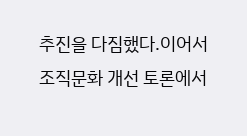추진을 다짐했다.이어서 조직문화 개선 토론에서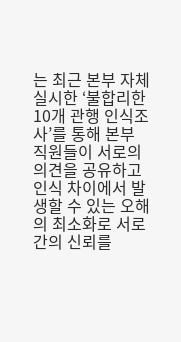는 최근 본부 자체 실시한 ‘불합리한 10개 관행 인식조사’를 통해 본부 직원들이 서로의 의견을 공유하고 인식 차이에서 발생할 수 있는 오해의 최소화로 서로 간의 신뢰를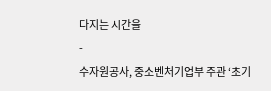다지는 시간을
-
수자원공사, 중소벤처기업부 주관 ‘초기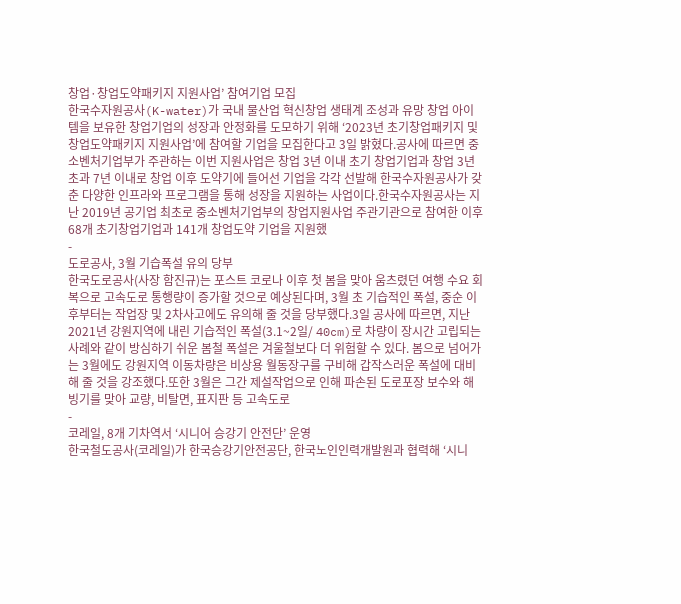창업·창업도약패키지 지원사업’ 참여기업 모집
한국수자원공사(K-water)가 국내 물산업 혁신창업 생태계 조성과 유망 창업 아이템을 보유한 창업기업의 성장과 안정화를 도모하기 위해 ‘2023년 초기창업패키지 및 창업도약패키지 지원사업’에 참여할 기업을 모집한다고 3일 밝혔다.공사에 따르면 중소벤처기업부가 주관하는 이번 지원사업은 창업 3년 이내 초기 창업기업과 창업 3년 초과 7년 이내로 창업 이후 도약기에 들어선 기업을 각각 선발해 한국수자원공사가 갖춘 다양한 인프라와 프로그램을 통해 성장을 지원하는 사업이다.한국수자원공사는 지난 2019년 공기업 최초로 중소벤처기업부의 창업지원사업 주관기관으로 참여한 이후 68개 초기창업기업과 141개 창업도약 기업을 지원했
-
도로공사, 3월 기습폭설 유의 당부
한국도로공사(사장 함진규)는 포스트 코로나 이후 첫 봄을 맞아 움츠렸던 여행 수요 회복으로 고속도로 통행량이 증가할 것으로 예상된다며, 3월 초 기습적인 폭설, 중순 이후부터는 작업장 및 2차사고에도 유의해 줄 것을 당부했다.3일 공사에 따르면, 지난 2021년 강원지역에 내린 기습적인 폭설(3.1~2일/ 40cm)로 차량이 장시간 고립되는 사례와 같이 방심하기 쉬운 봄철 폭설은 겨울철보다 더 위험할 수 있다. 봄으로 넘어가는 3월에도 강원지역 이동차량은 비상용 월동장구를 구비해 갑작스러운 폭설에 대비해 줄 것을 강조했다.또한 3월은 그간 제설작업으로 인해 파손된 도로포장 보수와 해빙기를 맞아 교량, 비탈면, 표지판 등 고속도로
-
코레일, 8개 기차역서 ‘시니어 승강기 안전단’ 운영
한국철도공사(코레일)가 한국승강기안전공단, 한국노인인력개발원과 협력해 ‘시니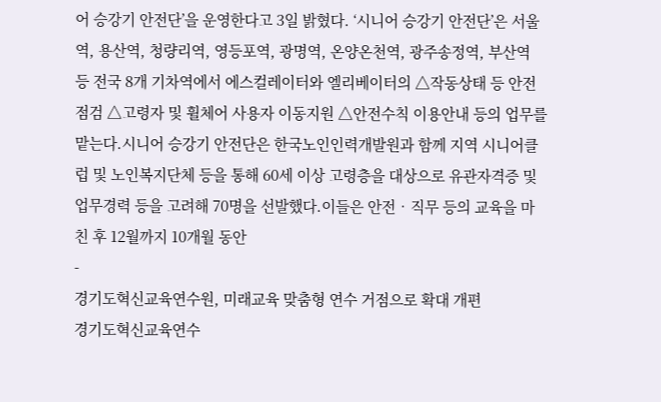어 승강기 안전단’을 운영한다고 3일 밝혔다. ‘시니어 승강기 안전단’은 서울역, 용산역, 청량리역, 영등포역, 광명역, 온양온천역, 광주송정역, 부산역 등 전국 8개 기차역에서 에스컬레이터와 엘리베이터의 △작동상태 등 안전점검 △고령자 및 휠체어 사용자 이동지원 △안전수칙 이용안내 등의 업무를 맡는다.시니어 승강기 안전단은 한국노인인력개발원과 함께 지역 시니어클럽 및 노인복지단체 등을 통해 60세 이상 고령층을 대상으로 유관자격증 및 업무경력 등을 고려해 70명을 선발했다.이들은 안전‧직무 등의 교육을 마친 후 12월까지 10개월 동안
-
경기도혁신교육연수원, 미래교육 맞춤형 연수 거점으로 확대 개편
경기도혁신교육연수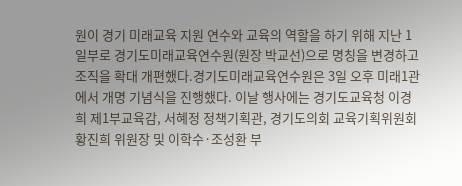원이 경기 미래교육 지원 연수와 교육의 역할을 하기 위해 지난 1일부로 경기도미래교육연수원(원장 박교선)으로 명칭을 변경하고 조직을 확대 개편했다.경기도미래교육연수원은 3일 오후 미래1관에서 개명 기념식을 진행했다. 이날 행사에는 경기도교육청 이경희 제1부교육감, 서혜정 정책기획관, 경기도의회 교육기획위원회 황진희 위원장 및 이학수·조성환 부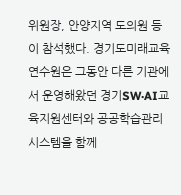위원장, 안양지역 도의원 등이 참석했다. 경기도미래교육연수원은 그동안 다른 기관에서 운영해왔던 경기SW·AI교육지원센터와 공공학습관리시스템을 함께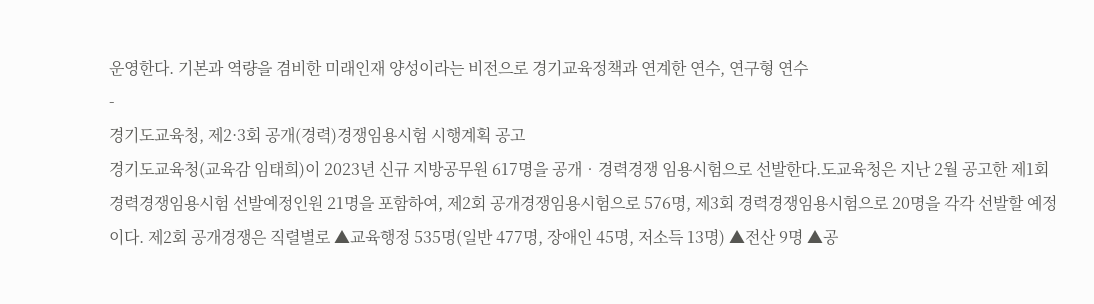운영한다. 기본과 역량을 겸비한 미래인재 양성이라는 비전으로 경기교육정책과 연계한 연수, 연구형 연수
-
경기도교육청, 제2·3회 공개(경력)경쟁임용시험 시행계획 공고
경기도교육청(교육감 임태희)이 2023년 신규 지방공무원 617명을 공개‧경력경쟁 임용시험으로 선발한다.도교육청은 지난 2월 공고한 제1회 경력경쟁임용시험 선발예정인원 21명을 포함하여, 제2회 공개경쟁임용시험으로 576명, 제3회 경력경쟁임용시험으로 20명을 각각 선발할 예정이다. 제2회 공개경쟁은 직렬별로 ▲교육행정 535명(일반 477명, 장애인 45명, 저소득 13명) ▲전산 9명 ▲공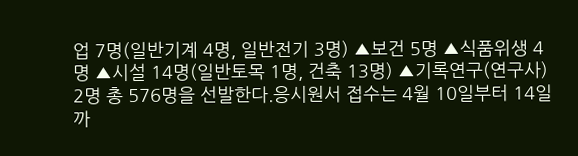업 7명(일반기계 4명, 일반전기 3명) ▲보건 5명 ▲식품위생 4명 ▲시설 14명(일반토목 1명, 건축 13명) ▲기록연구(연구사) 2명 총 576명을 선발한다.응시원서 접수는 4월 10일부터 14일까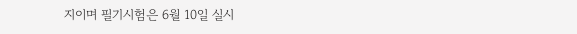지이며 필기시험은 6월 10일 실시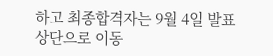하고 최종합격자는 9월 4일 발표
상단으로 이동